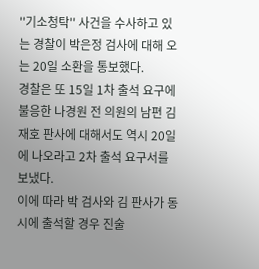''기소청탁'' 사건을 수사하고 있는 경찰이 박은정 검사에 대해 오는 20일 소환을 통보했다.
경찰은 또 15일 1차 출석 요구에 불응한 나경원 전 의원의 남편 김재호 판사에 대해서도 역시 20일에 나오라고 2차 출석 요구서를 보냈다.
이에 따라 박 검사와 김 판사가 동시에 출석할 경우 진술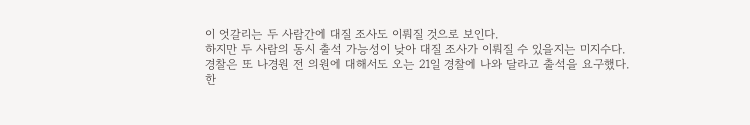이 엇갈리는 두 사람간에 대질 조사도 이뤄질 것으로 보인다.
하지만 두 사람의 동시 출석 가능성이 낮아 대질 조사가 이뤄질 수 있을지는 미지수다.
경찰은 또 나경원 전 의원에 대해서도 오는 21일 경찰에 나와 달라고 출석을 요구했다.
한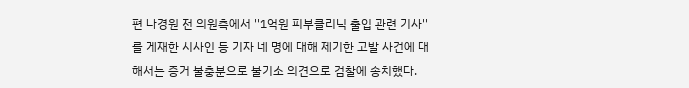편 나경원 전 의원측에서 ''1억원 피부클리닉 출입 관련 기사''를 게재한 시사인 등 기자 네 명에 대해 제기한 고발 사건에 대해서는 증거 불충분으로 불기소 의견으로 검찰에 송치했다.